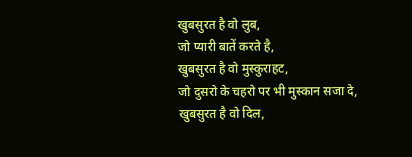खुबसुरत है वो लुब,
जो प्यारी बातें करते है,
खुबसुरत है वो मुस्कुराहट,
जो दुसरो के चहरो पर भी मुस्कान सजा दे,
खुबसुरत है वो दिल,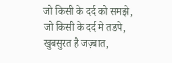जो किसी के दर्द को समझे,
जो किसी के दर्द मे तडपे,
खुबसुरत है जज़्बात,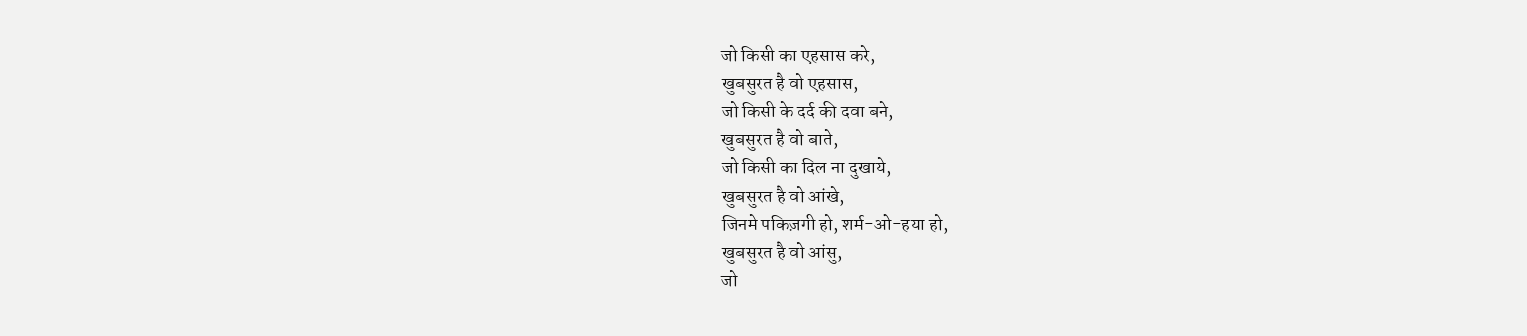जो किसी का एहसास करे,
खुबसुरत है वो एहसास,
जो किसी के दर्द की दवा बने,
खुबसुरत है वो बाते,
जो किसी का दिल ना दुखाये,
खुबसुरत है वो आंखे,
जिनमे पकिज़गी हो, शर्म-ओ-हया हो,
खुबसुरत है वो आंसु,
जो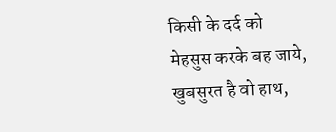किसी के दर्द को मेहसुस करके बह जाये,
खुबसुरत है वो हाथ,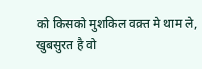को किसको मुशकिल वक़्त मे थाम ले,
खुबसुरत है वो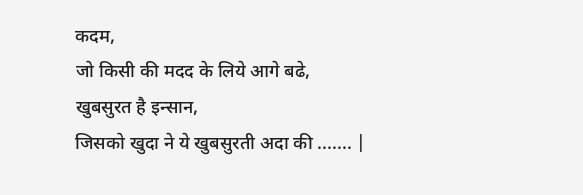कदम,
जो किसी की मदद के लिये आगे बढे,
खुबसुरत है इन्सान,
जिसको खुदा ने ये खुबसुरती अदा की ....... |